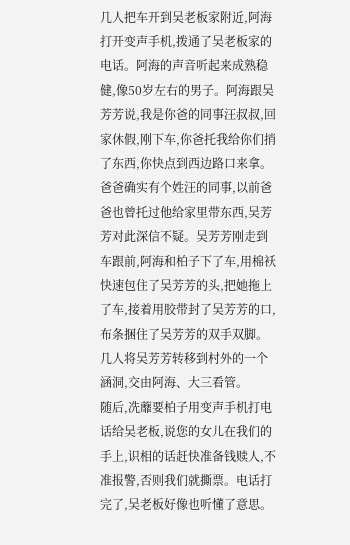几人把车开到吴老板家附近,阿海打开变声手机,拨通了吴老板家的电话。阿海的声音听起来成熟稳健,像50岁左右的男子。阿海跟吴芳芳说,我是你爸的同事汪叔叔,回家休假,刚下车,你爸托我给你们捎了东西,你快点到西边路口来拿。
爸爸确实有个姓汪的同事,以前爸爸也曾托过他给家里带东西,吴芳芳对此深信不疑。吴芳芳刚走到车跟前,阿海和柏子下了车,用棉袄快速包住了吴芳芳的头,把她拖上了车,接着用胶带封了吴芳芳的口,布条捆住了吴芳芳的双手双脚。几人将吴芳芳转移到村外的一个涵洞,交由阿海、大三看管。
随后,冼蘼要柏子用变声手机打电话给吴老板,说您的女儿在我们的手上,识相的话赶快准备钱赎人,不准报警,否则我们就撕票。电话打完了,吴老板好像也听懂了意思。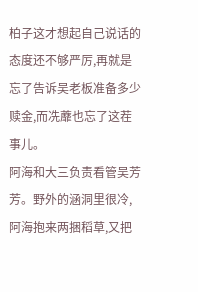柏子这才想起自己说话的态度还不够严厉,再就是忘了告诉吴老板准备多少赎金,而冼蘼也忘了这茬事儿。
阿海和大三负责看管吴芳芳。野外的涵洞里很冷,阿海抱来两捆稻草,又把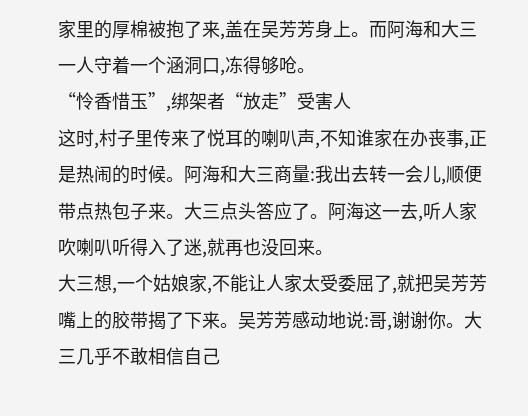家里的厚棉被抱了来,盖在吴芳芳身上。而阿海和大三一人守着一个涵洞口,冻得够呛。
“怜香惜玉”,绑架者“放走”受害人
这时,村子里传来了悦耳的喇叭声,不知谁家在办丧事,正是热闹的时候。阿海和大三商量:我出去转一会儿,顺便带点热包子来。大三点头答应了。阿海这一去,听人家吹喇叭听得入了迷,就再也没回来。
大三想,一个姑娘家,不能让人家太受委屈了,就把吴芳芳嘴上的胶带揭了下来。吴芳芳感动地说:哥,谢谢你。大三几乎不敢相信自己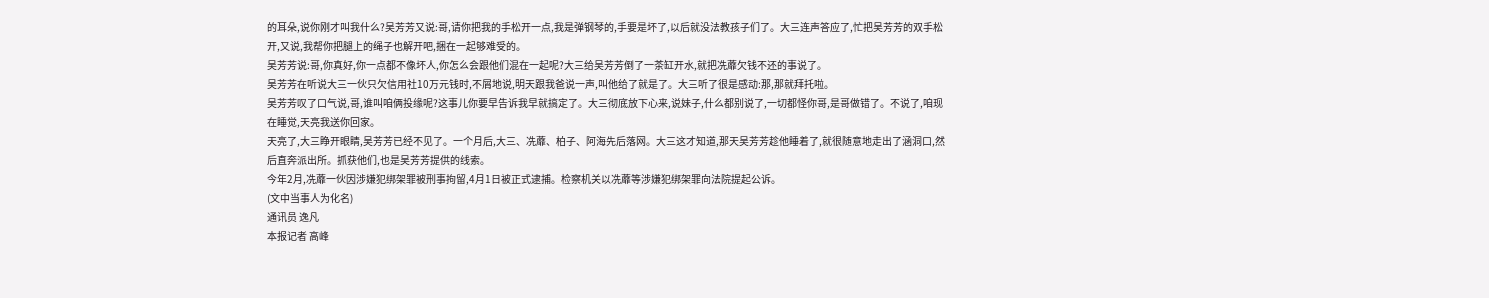的耳朵,说你刚才叫我什么?吴芳芳又说:哥,请你把我的手松开一点,我是弹钢琴的,手要是坏了,以后就没法教孩子们了。大三连声答应了,忙把吴芳芳的双手松开,又说,我帮你把腿上的绳子也解开吧,捆在一起够难受的。
吴芳芳说:哥,你真好,你一点都不像坏人,你怎么会跟他们混在一起呢?大三给吴芳芳倒了一茶缸开水,就把冼蘼欠钱不还的事说了。
吴芳芳在听说大三一伙只欠信用社10万元钱时,不屑地说,明天跟我爸说一声,叫他给了就是了。大三听了很是感动:那,那就拜托啦。
吴芳芳叹了口气说,哥,谁叫咱俩投缘呢?这事儿你要早告诉我早就搞定了。大三彻底放下心来,说妹子,什么都别说了,一切都怪你哥,是哥做错了。不说了,咱现在睡觉,天亮我送你回家。
天亮了,大三睁开眼睛,吴芳芳已经不见了。一个月后,大三、冼蘼、柏子、阿海先后落网。大三这才知道,那天吴芳芳趁他睡着了,就很随意地走出了涵洞口,然后直奔派出所。抓获他们,也是吴芳芳提供的线索。
今年2月,冼蘼一伙因涉嫌犯绑架罪被刑事拘留,4月1日被正式逮捕。检察机关以冼蘼等涉嫌犯绑架罪向法院提起公诉。
(文中当事人为化名)
通讯员 逸凡
本报记者 高峰